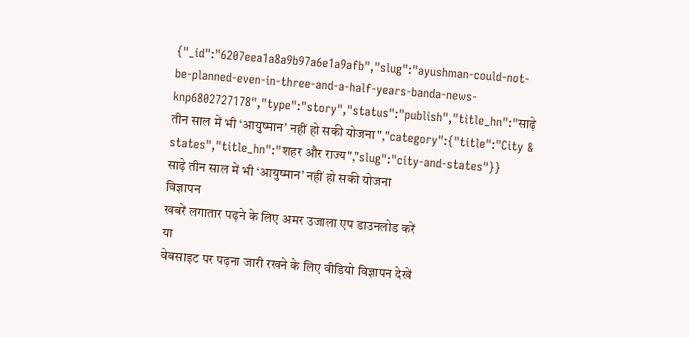{"_id":"6207eea1a8a9b97a6e1a9afb","slug":"ayushman-could-not-be-planned-even-in-three-and-a-half-years-banda-news-knp6802727178","type":"story","status":"publish","title_hn":"साढ़े तीन साल में भी ‘आयुष्मान’ नहीं हो सकी योजना","category":{"title":"City & states","title_hn":"शहर और राज्य","slug":"city-and-states"}}
साढ़े तीन साल में भी ‘आयुष्मान’ नहीं हो सकी योजना
विज्ञापन
खबरें लगातार पढ़ने के लिए अमर उजाला एप डाउनलोड करें
या
वेबसाइट पर पढ़ना जारी रखने के लिए वीडियो विज्ञापन देखें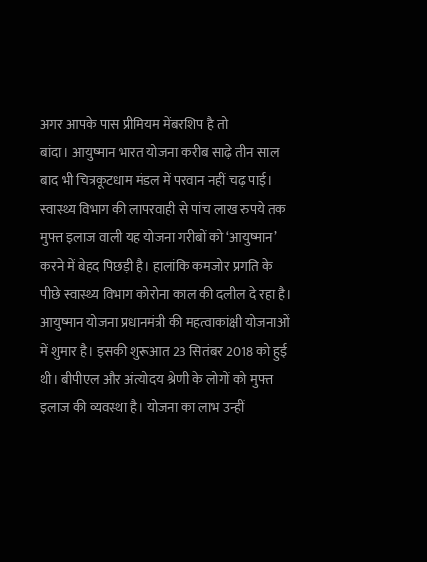अगर आपके पास प्रीमियम मेंबरशिप है तो
बांदा। आयुष्मान भारत योजना करीब साढ़े तीन साल बाद भी चित्रकूटधाम मंडल में परवान नहीं चढ़ पाई। स्वास्थ्य विभाग की लापरवाही से पांच लाख रुपये तक मुफ्त इलाज वाली यह योजना गरीबों को ‘आयुष्मान’ करने में बेहद पिछड़ी है। हालांकि कमजोर प्रगति के पीछे स्वास्थ्य विभाग कोरोना काल की दलील दे रहा है।
आयुष्मान योजना प्रधानमंत्री की महत्वाकांक्षी योजनाओं में शुमार है। इसकी शुरूआत 23 सितंबर 2018 को हुई थी। बीपीएल और अंत्योदय श्रेणी के लोगों को मुफ्त इलाज की व्यवस्था है। योजना का लाभ उन्हीं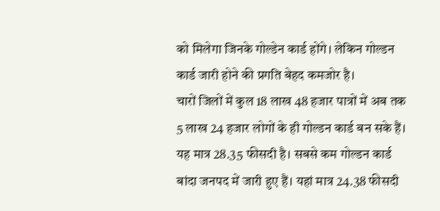को मिलेगा जिनके गोल्डेन कार्ड होंगे। लेकिन गोल्डन कार्ड जारी होने की प्रगति बेहद कमजोर है।
चारों जिलों में कुल 18 लाख 48 हजार पात्रों में अब तक 5 लाख 24 हजार लोगों के ही गोल्डन कार्ड बन सके हैं। यह मात्र 28.35 फीसदी है। सबसे कम गोल्डन कार्ड बांदा जनपद में जारी हुए हैं। यहां मात्र 24.38 फीसदी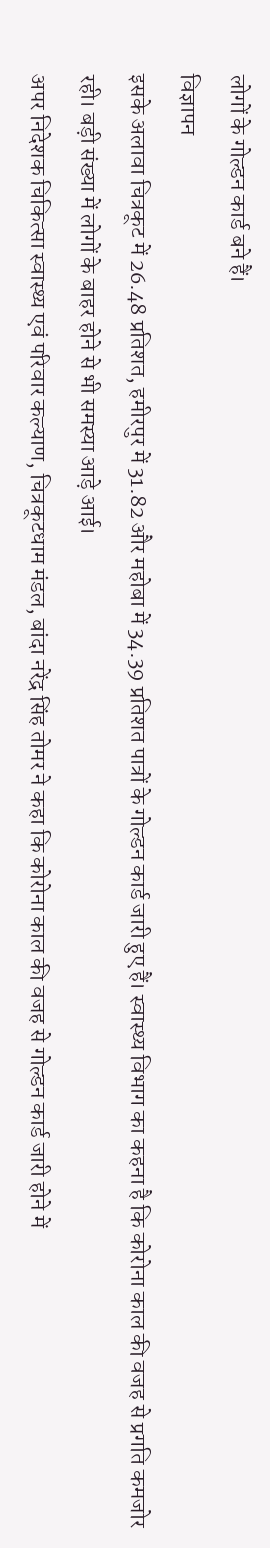लोगों के गोल्डन कार्ड बने हैं।
विज्ञापन
इसके अलावा चित्रकूट में 26.48 प्रतिशत, हमीरपुर में 31.82 और महोबा में 34.39 प्रतिशत पात्रों के गोल्डन कार्ड जारी हुए हैं। स्वास्थ्य विभाग का कहना है कि कोरोना काल की वजह से प्रगति कमजोर रही। बड़ी संख्या में लोगों के बाहर होने से भी समस्या आड़े आई।
अपर निदेशक चिकित्सा स्वास्थ्य एवं परिवार कल्याण, चित्रकूटधाम मंडल, बांदा नरेंद्र सिंह तोमर ने कहा कि कोरोना काल की वजह से गोल्डन कार्ड जारी होने में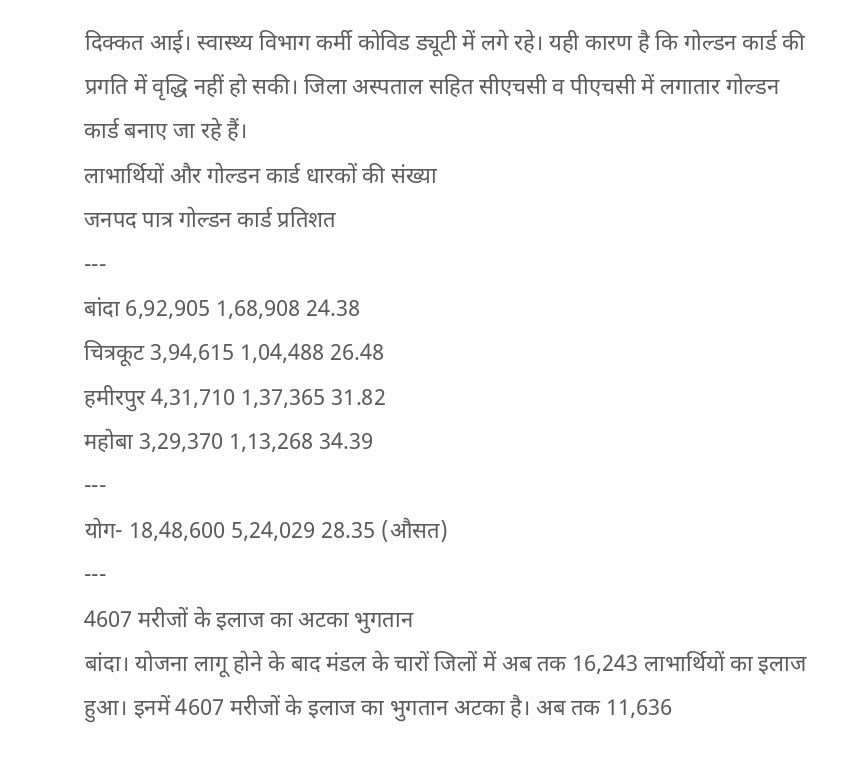दिक्कत आई। स्वास्थ्य विभाग कर्मी कोविड ड्यूटी में लगे रहे। यही कारण है कि गोल्डन कार्ड की प्रगति में वृद्धि नहीं हो सकी। जिला अस्पताल सहित सीएचसी व पीएचसी में लगातार गोल्डन कार्ड बनाए जा रहे हैं।
लाभार्थियों और गोल्डन कार्ड धारकों की संख्या
जनपद पात्र गोल्डन कार्ड प्रतिशत
---
बांदा 6,92,905 1,68,908 24.38
चित्रकूट 3,94,615 1,04,488 26.48
हमीरपुर 4,31,710 1,37,365 31.82
महोबा 3,29,370 1,13,268 34.39
---
योग- 18,48,600 5,24,029 28.35 (औसत)
---
4607 मरीजों के इलाज का अटका भुगतान
बांदा। योजना लागू होने के बाद मंडल के चारों जिलों में अब तक 16,243 लाभार्थियों का इलाज हुआ। इनमें 4607 मरीजों के इलाज का भुगतान अटका है। अब तक 11,636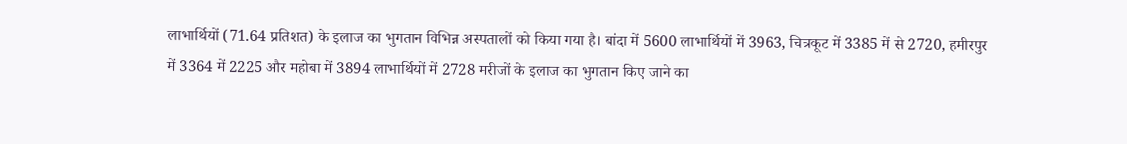लाभार्थियों (71.64 प्रतिशत) के इलाज का भुगतान विभिन्न अस्पतालों को किया गया है। बांदा में 5600 लाभार्थियों में 3963, चित्रकूट में 3385 में से 2720, हमीरपुर में 3364 में 2225 और महोबा में 3894 लाभार्थियों में 2728 मरीजों के इलाज का भुगतान किए जाने का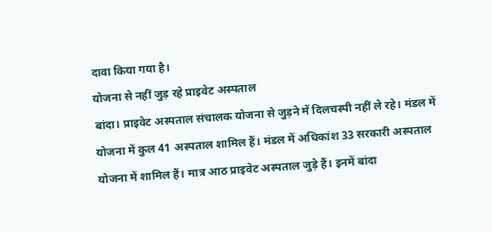दावा किया गया है।
योजना से नहीं जुड़ रहे प्राइवेट अस्पताल
बांदा। प्राइवेट अस्पताल संचालक योजना से जुड़ने में दिलचस्पी नहीं ले रहे। मंडल में योजना में कुल 41 अस्पताल शामिल हैं। मंडल में अधिकांश 33 सरकारी अस्पताल योजना में शामिल हैं। मात्र आठ प्राइवेट अस्पताल जुड़े हैं। इनमें बांदा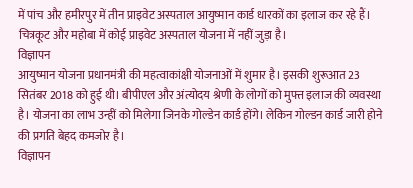में पांच और हमीरपुर में तीन प्राइवेट अस्पताल आयुष्मान कार्ड धारकों का इलाज कर रहे हैं। चित्रकूट और महोबा में कोई प्राइवेट अस्पताल योजना में नहीं जुड़ा है।
विज्ञापन
आयुष्मान योजना प्रधानमंत्री की महत्वाकांक्षी योजनाओं में शुमार है। इसकी शुरूआत 23 सितंबर 2018 को हुई थी। बीपीएल और अंत्योदय श्रेणी के लोगों को मुफ्त इलाज की व्यवस्था है। योजना का लाभ उन्हीं को मिलेगा जिनके गोल्डेन कार्ड होंगे। लेकिन गोल्डन कार्ड जारी होने की प्रगति बेहद कमजोर है।
विज्ञापन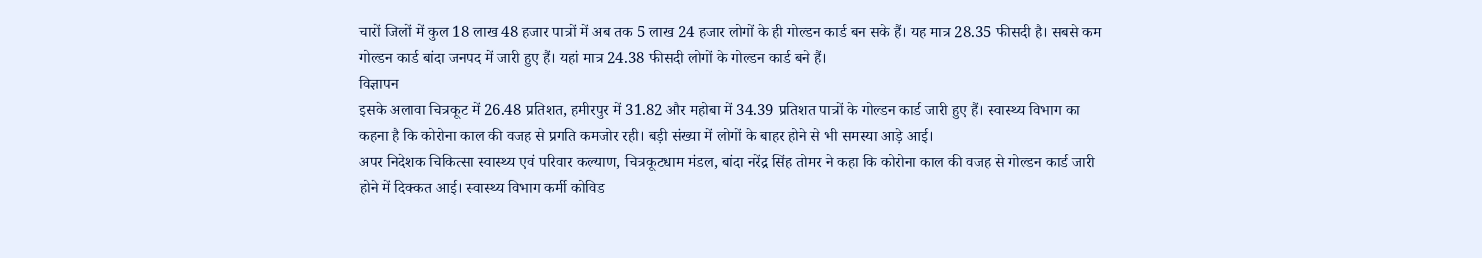चारों जिलों में कुल 18 लाख 48 हजार पात्रों में अब तक 5 लाख 24 हजार लोगों के ही गोल्डन कार्ड बन सके हैं। यह मात्र 28.35 फीसदी है। सबसे कम गोल्डन कार्ड बांदा जनपद में जारी हुए हैं। यहां मात्र 24.38 फीसदी लोगों के गोल्डन कार्ड बने हैं।
विज्ञापन
इसके अलावा चित्रकूट में 26.48 प्रतिशत, हमीरपुर में 31.82 और महोबा में 34.39 प्रतिशत पात्रों के गोल्डन कार्ड जारी हुए हैं। स्वास्थ्य विभाग का कहना है कि कोरोना काल की वजह से प्रगति कमजोर रही। बड़ी संख्या में लोगों के बाहर होने से भी समस्या आड़े आई।
अपर निदेशक चिकित्सा स्वास्थ्य एवं परिवार कल्याण, चित्रकूटधाम मंडल, बांदा नरेंद्र सिंह तोमर ने कहा कि कोरोना काल की वजह से गोल्डन कार्ड जारी होने में दिक्कत आई। स्वास्थ्य विभाग कर्मी कोविड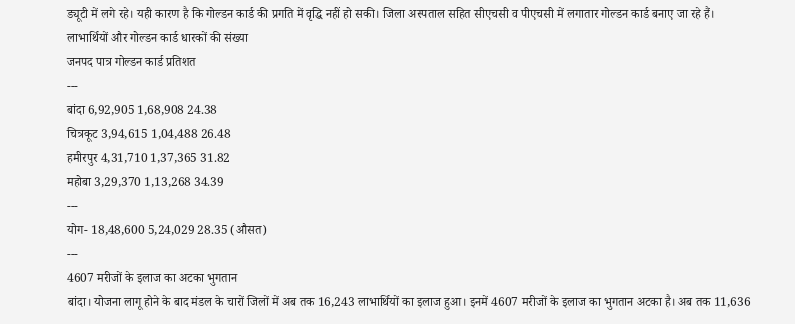ड्यूटी में लगे रहे। यही कारण है कि गोल्डन कार्ड की प्रगति में वृद्धि नहीं हो सकी। जिला अस्पताल सहित सीएचसी व पीएचसी में लगातार गोल्डन कार्ड बनाए जा रहे हैं।
लाभार्थियों और गोल्डन कार्ड धारकों की संख्या
जनपद पात्र गोल्डन कार्ड प्रतिशत
---
बांदा 6,92,905 1,68,908 24.38
चित्रकूट 3,94,615 1,04,488 26.48
हमीरपुर 4,31,710 1,37,365 31.82
महोबा 3,29,370 1,13,268 34.39
---
योग- 18,48,600 5,24,029 28.35 (औसत)
---
4607 मरीजों के इलाज का अटका भुगतान
बांदा। योजना लागू होने के बाद मंडल के चारों जिलों में अब तक 16,243 लाभार्थियों का इलाज हुआ। इनमें 4607 मरीजों के इलाज का भुगतान अटका है। अब तक 11,636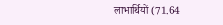लाभार्थियों (71.64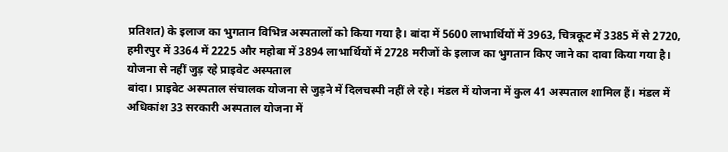प्रतिशत) के इलाज का भुगतान विभिन्न अस्पतालों को किया गया है। बांदा में 5600 लाभार्थियों में 3963, चित्रकूट में 3385 में से 2720, हमीरपुर में 3364 में 2225 और महोबा में 3894 लाभार्थियों में 2728 मरीजों के इलाज का भुगतान किए जाने का दावा किया गया है।
योजना से नहीं जुड़ रहे प्राइवेट अस्पताल
बांदा। प्राइवेट अस्पताल संचालक योजना से जुड़ने में दिलचस्पी नहीं ले रहे। मंडल में योजना में कुल 41 अस्पताल शामिल हैं। मंडल में अधिकांश 33 सरकारी अस्पताल योजना में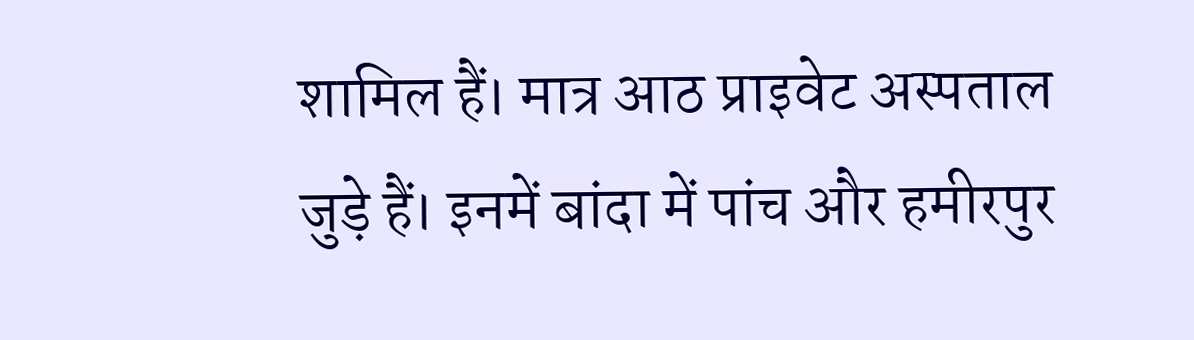शामिल हैं। मात्र आठ प्राइवेट अस्पताल जुड़े हैं। इनमें बांदा में पांच और हमीरपुर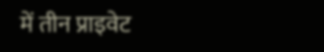में तीन प्राइवेट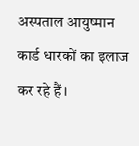अस्पताल आयुष्मान कार्ड धारकों का इलाज कर रहे हैं।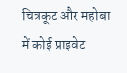चित्रकूट और महोबा में कोई प्राइवेट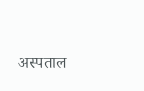अस्पताल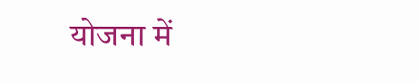योजना में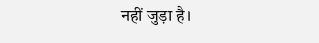नहीं जुड़ा है।